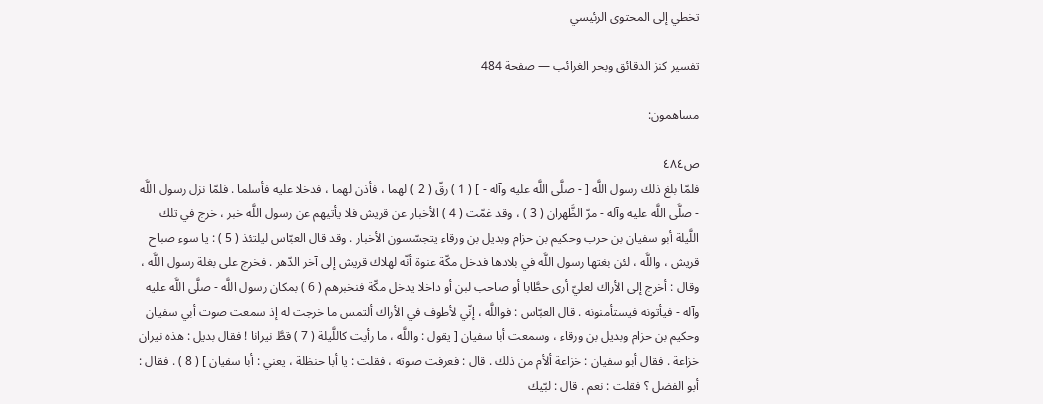تخطي إلى المحتوى الرئيسي

تفسير كنز الدقائق وبحر الغرائب — صفحة 484

مساهمون:

ص٤٨٤
فلمّا بلغ ذلك رسول اللَّه [ - صلَّى اللَّه عليه وآله - ] ( 1 ) رقّ ( 2 ) لهما ، فأذن لهما ، فدخلا عليه فأسلما . فلمّا نزل رسول اللَّه - صلَّى اللَّه عليه وآله - مرّ الظَّهران ( 3 ) ، وقد غمّت ( 4 ) الأخبار عن قريش فلا يأتيهم عن رسول اللَّه خبر ، خرج في تلك اللَّيلة أبو سفيان بن حرب وحكيم بن حزام وبديل بن ورقاء يتجسّسون الأخبار . وقد قال العبّاس ليلتئذ ( 5 ) : يا سوء صباح قريش ، واللَّه ، لئن بغتها رسول اللَّه في بلادها فدخل مكّة عنوة أنّه لهلاك قريش إلى آخر الدّهر . فخرج على بغلة رسول اللَّه ، وقال : أخرج إلى الأراك لعليّ أرى حطَّابا أو صاحب لبن أو داخلا يدخل مكّة فنخبرهم ( 6 ) بمكان رسول اللَّه - صلَّى اللَّه عليه وآله - فيأتونه فيستأمنونه . قال العبّاس : فواللَّه ، إنّي لأطوف في الأراك ألتمس ما خرجت له إذ سمعت صوت أبي سفيان وحكيم بن حزام وبديل بن ورقاء ، وسمعت أبا سفيان [ يقول : واللَّه ، ما رأيت كاللَّيلة ( 7 ) قطَّ نيرانا ! فقال بديل : هذه نيران خزاعة . فقال أبو سفيان : خزاعة ألأم من ذلك . قال : فعرفت صوته ، فقلت : يا أبا حنظلة ، يعني : أبا سفيان ] ( 8 ) . فقال : أبو الفضل ؟ فقلت : نعم . قال : لبّيك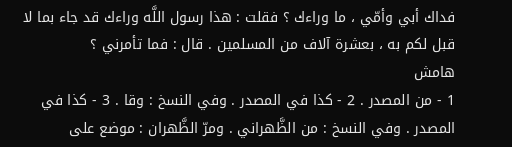فداك أبي وأمّي ، ما وراءك ؟ فقلت : هذا رسول اللَّه وراءك قد جاء بما لا قبل لكم به ، بعشرة آلاف من المسلمين . قال : فما تأمرني ؟
هامش
1 - من المصدر . 2 - كذا في المصدر . وفي النسخ : وقا . 3 - كذا في المصدر . وفي النسخ : من الظَّهراني . ومرّ الظَّهران : موضع على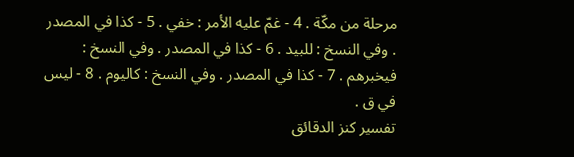مرحلة من مكّة . 4 - غمّ عليه الأمر : خفي . 5 - كذا في المصدر . وفي النسخ : للبيد . 6 - كذا في المصدر . وفي النسخ : فيخبرهم . 7 - كذا في المصدر . وفي النسخ : كاليوم . 8 - ليس في ق .
تفسير كنز الدقائق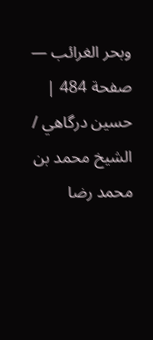وبحر الغرائب — صفحة 484 | حسين درگاهي / الشيخ محمد بن محمد رضا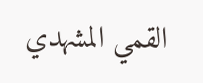القمي المشهدي